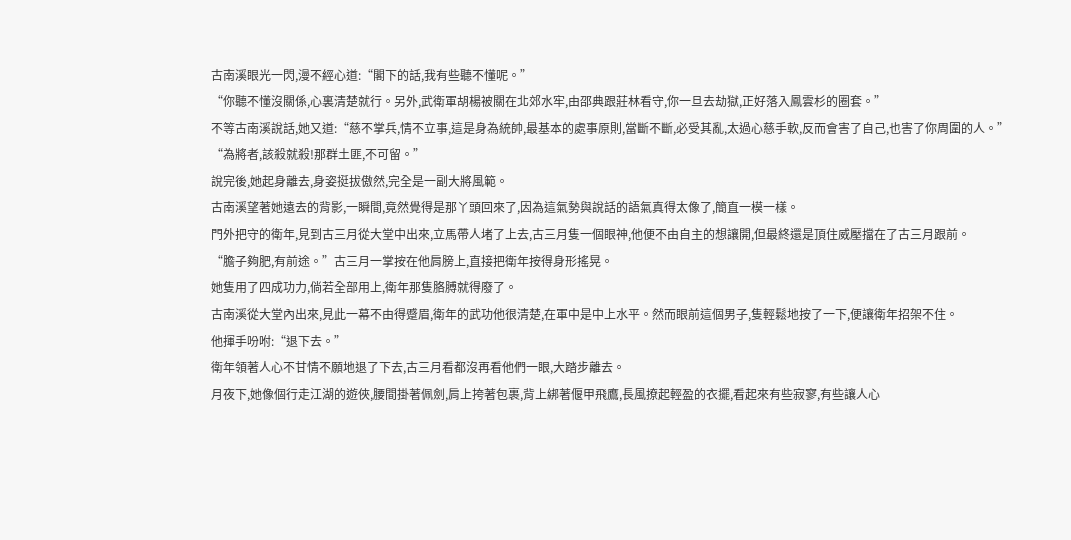古南溪眼光一閃,漫不經心道:“閣下的話,我有些聽不懂呢。”
“你聽不懂沒關係,心裏清楚就行。另外,武衛軍胡楊被關在北郊水牢,由邵典跟莊林看守,你一旦去劫獄,正好落入鳳雲杉的圈套。”
不等古南溪說話,她又道:“慈不掌兵,情不立事,這是身為統帥,最基本的處事原則,當斷不斷,必受其亂,太過心慈手軟,反而會害了自己,也害了你周圍的人。”
“為將者,該殺就殺!那群土匪,不可留。”
說完後,她起身離去,身姿挺拔傲然,完全是一副大將風範。
古南溪望著她遠去的背影,一瞬間,竟然覺得是那丫頭回來了,因為這氣勢與說話的語氣真得太像了,簡直一模一樣。
門外把守的衛年,見到古三月從大堂中出來,立馬帶人堵了上去,古三月隻一個眼神,他便不由自主的想讓開,但最終還是頂住威壓擋在了古三月跟前。
“膽子夠肥,有前途。”古三月一掌按在他肩膀上,直接把衛年按得身形搖晃。
她隻用了四成功力,倘若全部用上,衛年那隻胳膊就得廢了。
古南溪從大堂內出來,見此一幕不由得蹙眉,衛年的武功他很清楚,在軍中是中上水平。然而眼前這個男子,隻輕鬆地按了一下,便讓衛年招架不住。
他揮手吩咐:“退下去。”
衛年領著人心不甘情不願地退了下去,古三月看都沒再看他們一眼,大踏步離去。
月夜下,她像個行走江湖的遊俠,腰間掛著佩劍,肩上挎著包裹,背上綁著偃甲飛鷹,長風撩起輕盈的衣擺,看起來有些寂寥,有些讓人心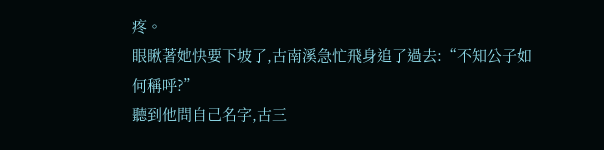疼。
眼瞅著她快要下坡了,古南溪急忙飛身追了過去:“不知公子如何稱呼?”
聽到他問自己名字,古三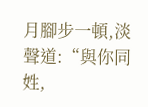月腳步一頓,淡聲道:“與你同姓,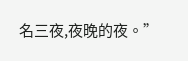名三夜,夜晚的夜。”